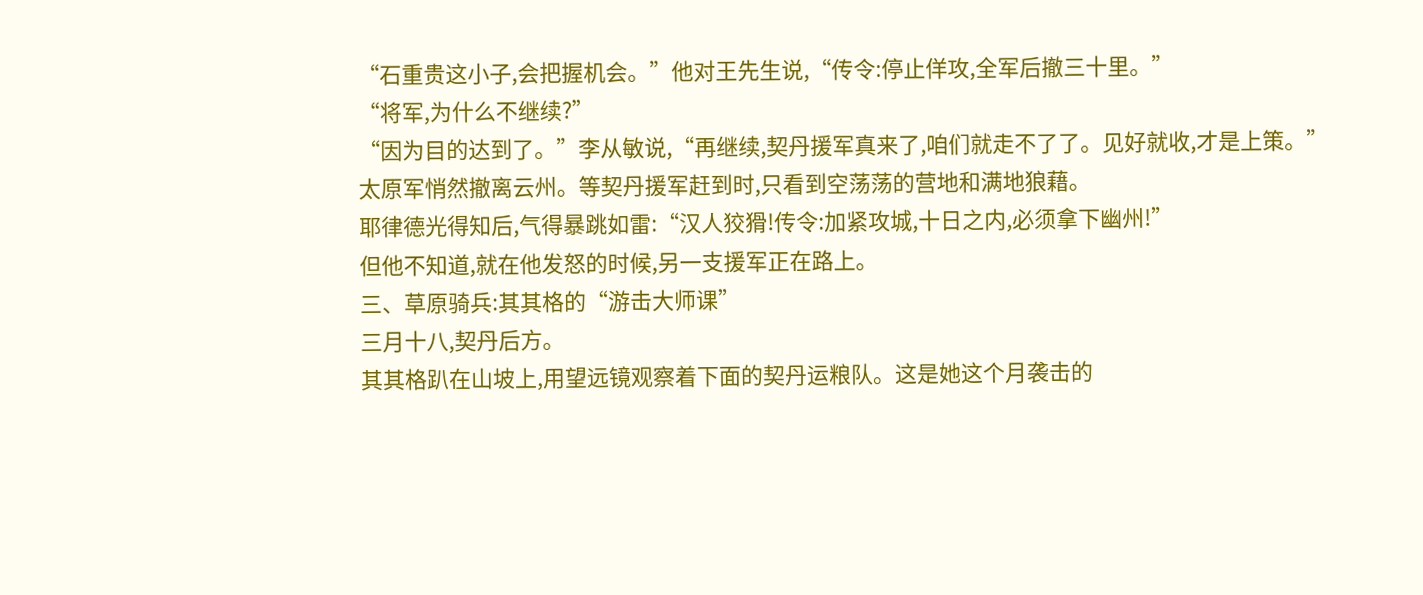“石重贵这小子,会把握机会。”他对王先生说,“传令:停止佯攻,全军后撤三十里。”
“将军,为什么不继续?”
“因为目的达到了。”李从敏说,“再继续,契丹援军真来了,咱们就走不了了。见好就收,才是上策。”
太原军悄然撤离云州。等契丹援军赶到时,只看到空荡荡的营地和满地狼藉。
耶律德光得知后,气得暴跳如雷:“汉人狡猾!传令:加紧攻城,十日之内,必须拿下幽州!”
但他不知道,就在他发怒的时候,另一支援军正在路上。
三、草原骑兵:其其格的“游击大师课”
三月十八,契丹后方。
其其格趴在山坡上,用望远镜观察着下面的契丹运粮队。这是她这个月袭击的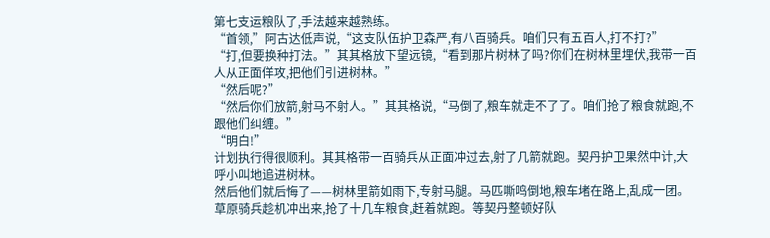第七支运粮队了,手法越来越熟练。
“首领,”阿古达低声说,“这支队伍护卫森严,有八百骑兵。咱们只有五百人,打不打?”
“打,但要换种打法。”其其格放下望远镜,“看到那片树林了吗?你们在树林里埋伏,我带一百人从正面佯攻,把他们引进树林。”
“然后呢?”
“然后你们放箭,射马不射人。”其其格说,“马倒了,粮车就走不了了。咱们抢了粮食就跑,不跟他们纠缠。”
“明白!”
计划执行得很顺利。其其格带一百骑兵从正面冲过去,射了几箭就跑。契丹护卫果然中计,大呼小叫地追进树林。
然后他们就后悔了——树林里箭如雨下,专射马腿。马匹嘶鸣倒地,粮车堵在路上,乱成一团。
草原骑兵趁机冲出来,抢了十几车粮食,赶着就跑。等契丹整顿好队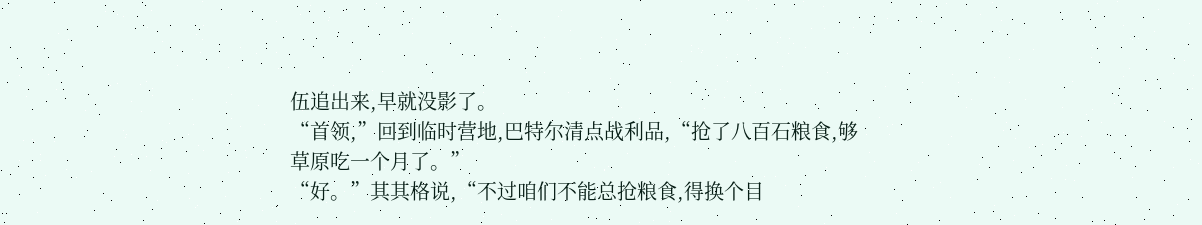伍追出来,早就没影了。
“首领,”回到临时营地,巴特尔清点战利品,“抢了八百石粮食,够草原吃一个月了。”
“好。”其其格说,“不过咱们不能总抢粮食,得换个目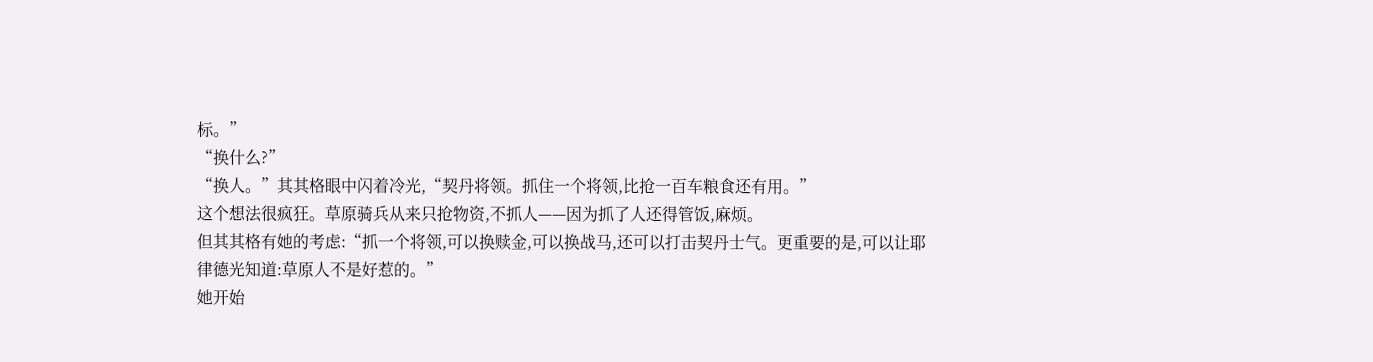标。”
“换什么?”
“换人。”其其格眼中闪着冷光,“契丹将领。抓住一个将领,比抢一百车粮食还有用。”
这个想法很疯狂。草原骑兵从来只抢物资,不抓人——因为抓了人还得管饭,麻烦。
但其其格有她的考虑:“抓一个将领,可以换赎金,可以换战马,还可以打击契丹士气。更重要的是,可以让耶律德光知道:草原人不是好惹的。”
她开始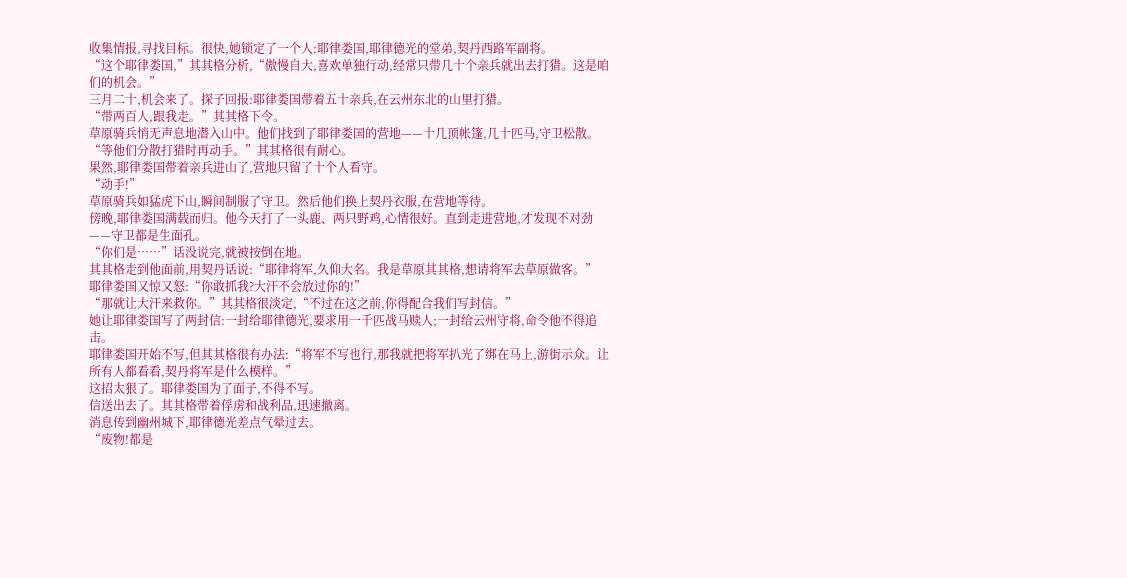收集情报,寻找目标。很快,她锁定了一个人:耶律娄国,耶律德光的堂弟,契丹西路军副将。
“这个耶律娄国,”其其格分析,“傲慢自大,喜欢单独行动,经常只带几十个亲兵就出去打猎。这是咱们的机会。”
三月二十,机会来了。探子回报:耶律娄国带着五十亲兵,在云州东北的山里打猎。
“带两百人,跟我走。”其其格下令。
草原骑兵悄无声息地潜入山中。他们找到了耶律娄国的营地——十几顶帐篷,几十匹马,守卫松散。
“等他们分散打猎时再动手。”其其格很有耐心。
果然,耶律娄国带着亲兵进山了,营地只留了十个人看守。
“动手!”
草原骑兵如猛虎下山,瞬间制服了守卫。然后他们换上契丹衣服,在营地等待。
傍晚,耶律娄国满载而归。他今天打了一头鹿、两只野鸡,心情很好。直到走进营地,才发现不对劲——守卫都是生面孔。
“你们是……”话没说完,就被按倒在地。
其其格走到他面前,用契丹话说:“耶律将军,久仰大名。我是草原其其格,想请将军去草原做客。”
耶律娄国又惊又怒:“你敢抓我?大汗不会放过你的!”
“那就让大汗来救你。”其其格很淡定,“不过在这之前,你得配合我们写封信。”
她让耶律娄国写了两封信:一封给耶律德光,要求用一千匹战马赎人;一封给云州守将,命令他不得追击。
耶律娄国开始不写,但其其格很有办法:“将军不写也行,那我就把将军扒光了绑在马上,游街示众。让所有人都看看,契丹将军是什么模样。”
这招太狠了。耶律娄国为了面子,不得不写。
信送出去了。其其格带着俘虏和战利品,迅速撤离。
消息传到幽州城下,耶律德光差点气晕过去。
“废物!都是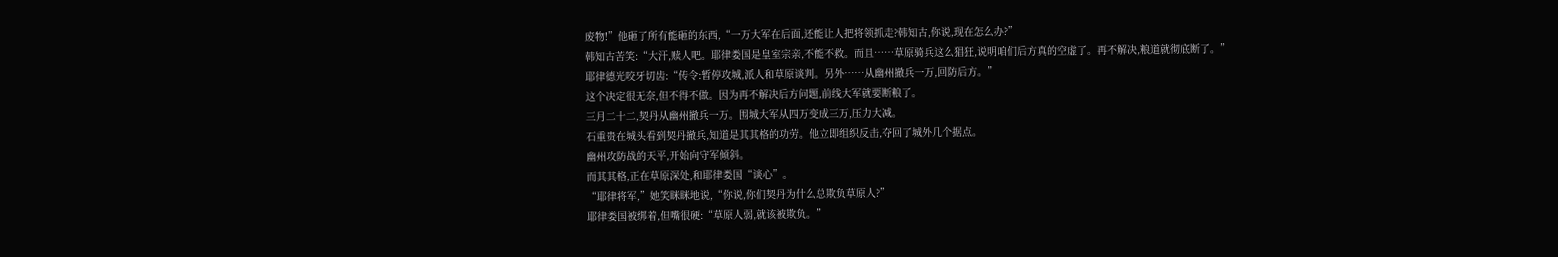废物!”他砸了所有能砸的东西,“一万大军在后面,还能让人把将领抓走?韩知古,你说,现在怎么办?”
韩知古苦笑:“大汗,赎人吧。耶律娄国是皇室宗亲,不能不救。而且……草原骑兵这么猖狂,说明咱们后方真的空虚了。再不解决,粮道就彻底断了。”
耶律德光咬牙切齿:“传令:暂停攻城,派人和草原谈判。另外……从幽州撤兵一万,回防后方。”
这个决定很无奈,但不得不做。因为再不解决后方问题,前线大军就要断粮了。
三月二十二,契丹从幽州撤兵一万。围城大军从四万变成三万,压力大减。
石重贵在城头看到契丹撤兵,知道是其其格的功劳。他立即组织反击,夺回了城外几个据点。
幽州攻防战的天平,开始向守军倾斜。
而其其格,正在草原深处,和耶律娄国“谈心”。
“耶律将军,”她笑眯眯地说,“你说,你们契丹为什么总欺负草原人?”
耶律娄国被绑着,但嘴很硬:“草原人弱,就该被欺负。”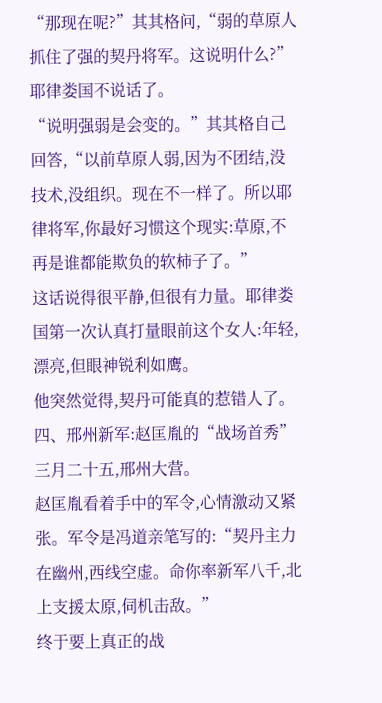“那现在呢?”其其格问,“弱的草原人抓住了强的契丹将军。这说明什么?”
耶律娄国不说话了。
“说明强弱是会变的。”其其格自己回答,“以前草原人弱,因为不团结,没技术,没组织。现在不一样了。所以耶律将军,你最好习惯这个现实:草原,不再是谁都能欺负的软柿子了。”
这话说得很平静,但很有力量。耶律娄国第一次认真打量眼前这个女人:年轻,漂亮,但眼神锐利如鹰。
他突然觉得,契丹可能真的惹错人了。
四、邢州新军:赵匡胤的“战场首秀”
三月二十五,邢州大营。
赵匡胤看着手中的军令,心情激动又紧张。军令是冯道亲笔写的:“契丹主力在幽州,西线空虚。命你率新军八千,北上支援太原,伺机击敌。”
终于要上真正的战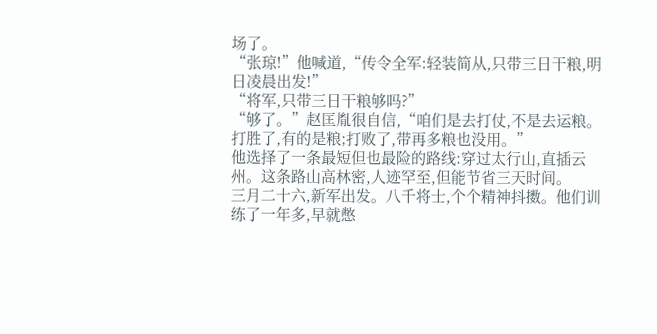场了。
“张琼!”他喊道,“传令全军:轻装简从,只带三日干粮,明日凌晨出发!”
“将军,只带三日干粮够吗?”
“够了。”赵匡胤很自信,“咱们是去打仗,不是去运粮。打胜了,有的是粮;打败了,带再多粮也没用。”
他选择了一条最短但也最险的路线:穿过太行山,直插云州。这条路山高林密,人迹罕至,但能节省三天时间。
三月二十六,新军出发。八千将士,个个精神抖擞。他们训练了一年多,早就憋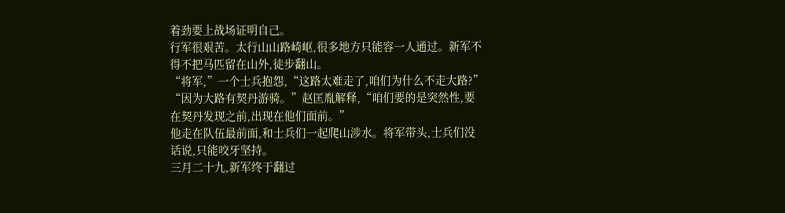着劲要上战场证明自己。
行军很艰苦。太行山山路崎岖,很多地方只能容一人通过。新军不得不把马匹留在山外,徒步翻山。
“将军,”一个士兵抱怨,“这路太难走了,咱们为什么不走大路?”
“因为大路有契丹游骑。”赵匡胤解释,“咱们要的是突然性,要在契丹发现之前,出现在他们面前。”
他走在队伍最前面,和士兵们一起爬山涉水。将军带头,士兵们没话说,只能咬牙坚持。
三月二十九,新军终于翻过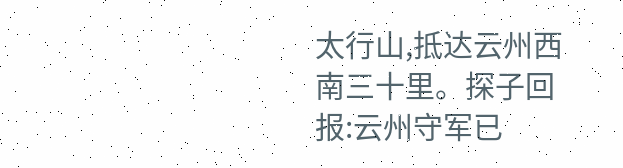太行山,抵达云州西南三十里。探子回报:云州守军已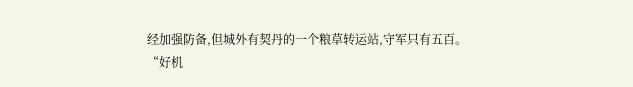经加强防备,但城外有契丹的一个粮草转运站,守军只有五百。
“好机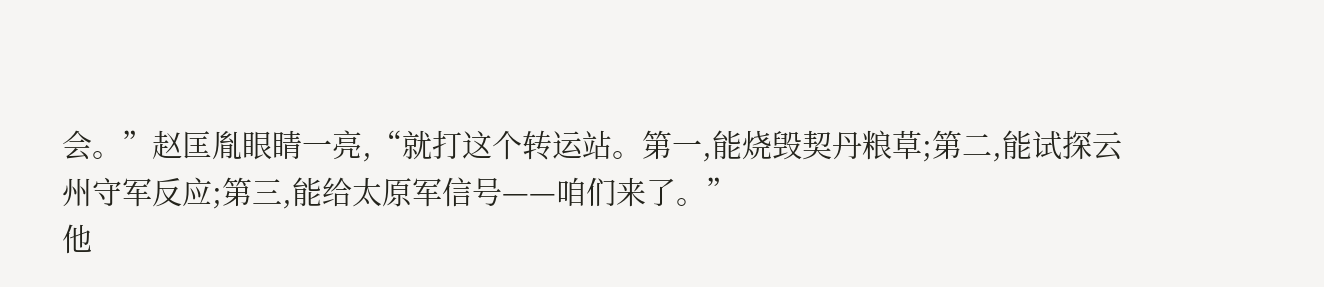会。”赵匡胤眼睛一亮,“就打这个转运站。第一,能烧毁契丹粮草;第二,能试探云州守军反应;第三,能给太原军信号——咱们来了。”
他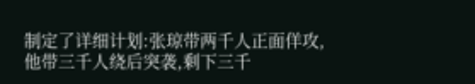制定了详细计划:张琼带两千人正面佯攻,他带三千人绕后突袭,剩下三千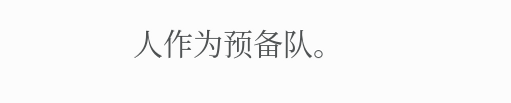人作为预备队。